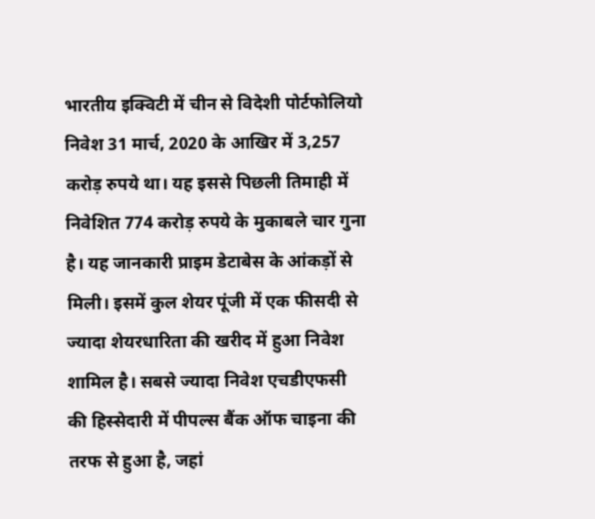भारतीय इक्विटी में चीन से विदेशी पोर्टफोलियो निवेश 31 मार्च, 2020 के आखिर में 3,257 करोड़ रुपये था। यह इससे पिछली तिमाही में निवेशित 774 करोड़ रुपये के मुकाबले चार गुना है। यह जानकारी प्राइम डेटाबेस के आंकड़ों से मिली। इसमें कुल शेयर पूंजी में एक फीसदी से ज्यादा शेयरधारिता की खरीद में हुआ निवेश शामिल है। सबसे ज्यादा निवेश एचडीएफसी की हिस्सेदारी में पीपल्स बैंक ऑफ चाइना की तरफ से हुआ है, जहां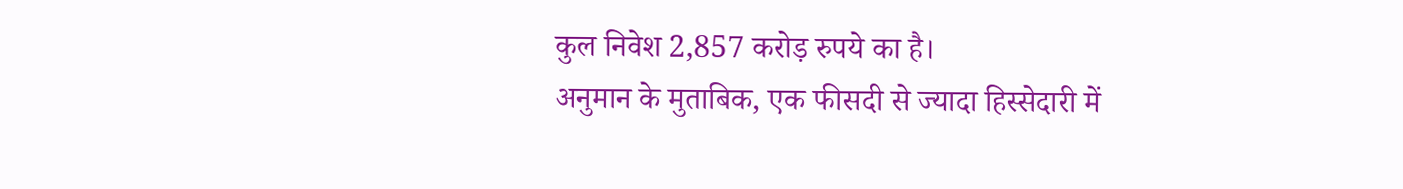कुल निवेश 2,857 करोड़ रुपये का है।
अनुमान के मुताबिक, एक फीसदी से ज्यादा हिस्सेदारी में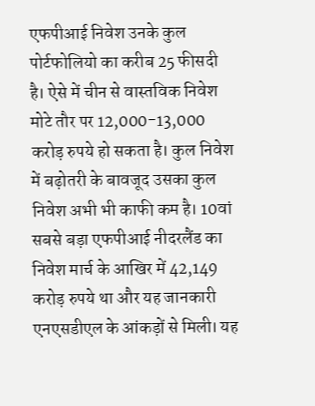एफपीआई निवेश उनके कुल पोर्टफोलियो का करीब 25 फीसदी है। ऐसे में चीन से वास्तविक निवेश मोटे तौर पर 12,000-13,000 करोड़ रुपये हो सकता है। कुल निवेश में बढ़ोतरी के बावजूद उसका कुल निवेश अभी भी काफी कम है। 10वां सबसे बड़ा एफपीआई नीदरलैंड का निवेश मार्च के आखिर में 42,149 करोड़ रुपये था और यह जानकारी एनएसडीएल के आंकड़ों से मिली। यह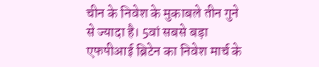चीन के निवेश के मुकाबले तीन गुने से ज्यादा है। 5वां सबसे बड़ा एफपीआई ब्रिटेन का निवेश मार्च के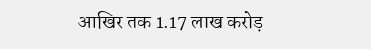आखिर तक 1.17 लाख करोड़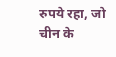रुपये रहा, जो चीन के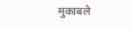मुकाबले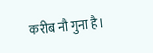करीब नौ गुना है।